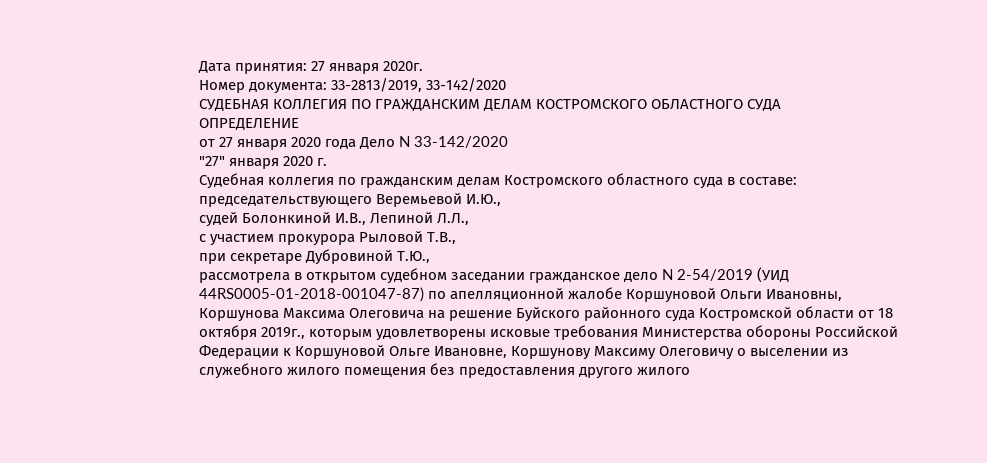Дата принятия: 27 января 2020г.
Номер документа: 33-2813/2019, 33-142/2020
СУДЕБНАЯ КОЛЛЕГИЯ ПО ГРАЖДАНСКИМ ДЕЛАМ КОСТРОМСКОГО ОБЛАСТНОГО СУДА
ОПРЕДЕЛЕНИЕ
от 27 января 2020 года Дело N 33-142/2020
"27" января 2020 г.
Судебная коллегия по гражданским делам Костромского областного суда в составе:
председательствующего Веремьевой И.Ю.,
судей Болонкиной И.В., Лепиной Л.Л.,
с участием прокурора Рыловой Т.В.,
при секретаре Дубровиной Т.Ю.,
рассмотрела в открытом судебном заседании гражданское дело N 2-54/2019 (УИД 44RS0005-01-2018-001047-87) по апелляционной жалобе Коршуновой Ольги Ивановны, Коршунова Максима Олеговича на решение Буйского районного суда Костромской области от 18 октября 2019г., которым удовлетворены исковые требования Министерства обороны Российской Федерации к Коршуновой Ольге Ивановне, Коршунову Максиму Олеговичу о выселении из служебного жилого помещения без предоставления другого жилого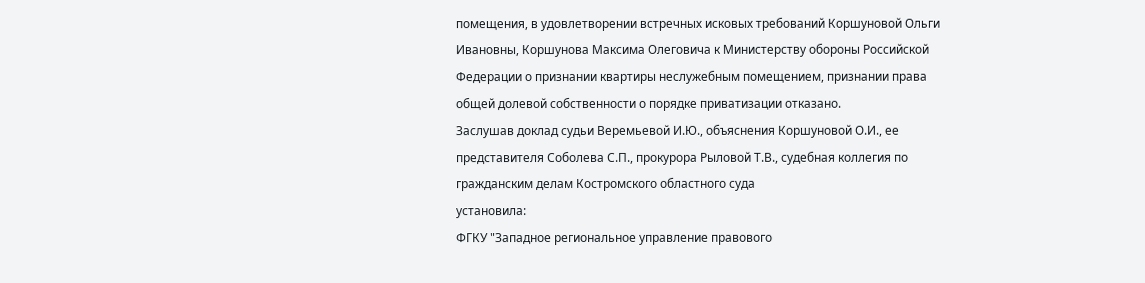помещения, в удовлетворении встречных исковых требований Коршуновой Ольги Ивановны, Коршунова Максима Олеговича к Министерству обороны Российской Федерации о признании квартиры неслужебным помещением, признании права общей долевой собственности о порядке приватизации отказано.
Заслушав доклад судьи Веремьевой И.Ю., объяснения Коршуновой О.И., ее представителя Соболева С.П., прокурора Рыловой Т.В., судебная коллегия по гражданским делам Костромского областного суда
установила:
ФГКУ "Западное региональное управление правового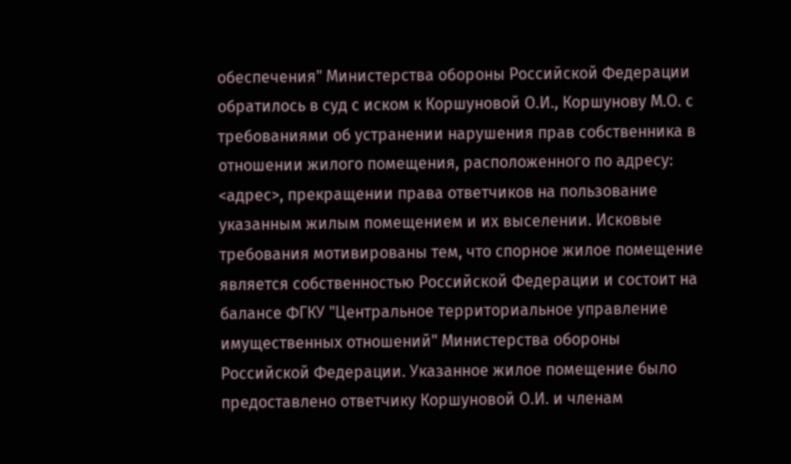обеспечения" Министерства обороны Российской Федерации обратилось в суд с иском к Коршуновой О.И., Коршунову М.О. с требованиями об устранении нарушения прав собственника в отношении жилого помещения, расположенного по адресу: <адрес>, прекращении права ответчиков на пользование указанным жилым помещением и их выселении. Исковые требования мотивированы тем, что спорное жилое помещение является собственностью Российской Федерации и состоит на балансе ФГКУ "Центральное территориальное управление имущественных отношений" Министерства обороны Российской Федерации. Указанное жилое помещение было предоставлено ответчику Коршуновой О.И. и членам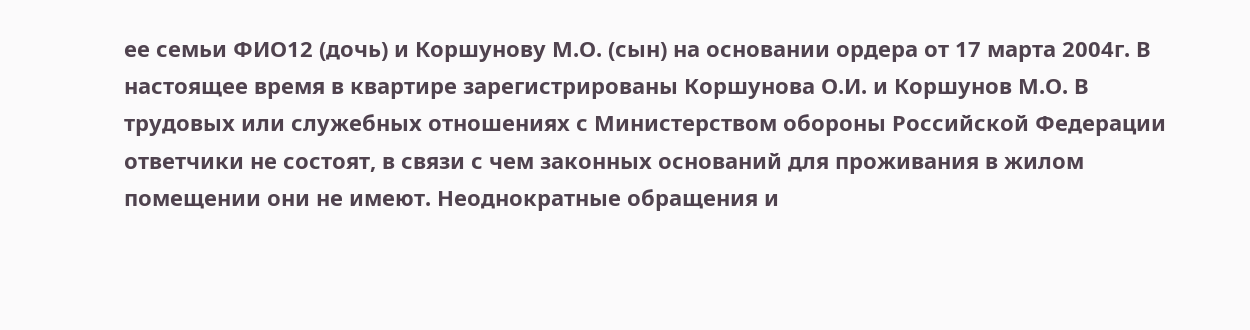ее семьи ФИО12 (дочь) и Коршунову М.О. (сын) на основании ордера от 17 марта 2004г. В настоящее время в квартире зарегистрированы Коршунова О.И. и Коршунов М.О. В трудовых или служебных отношениях с Министерством обороны Российской Федерации ответчики не состоят, в связи с чем законных оснований для проживания в жилом помещении они не имеют. Неоднократные обращения и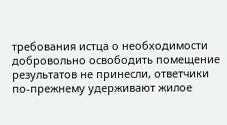требования истца о необходимости добровольно освободить помещение результатов не принесли, ответчики по-прежнему удерживают жилое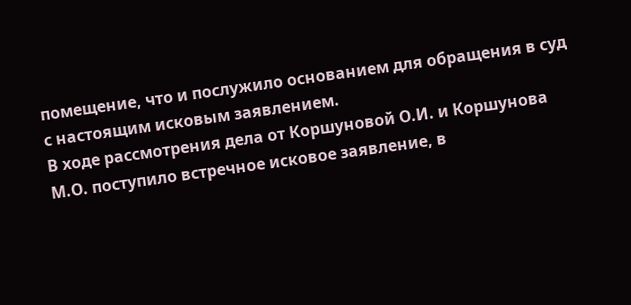помещение, что и послужило основанием для обращения в суд с настоящим исковым заявлением.
В ходе рассмотрения дела от Коршуновой О.И. и Коршунова М.О. поступило встречное исковое заявление, в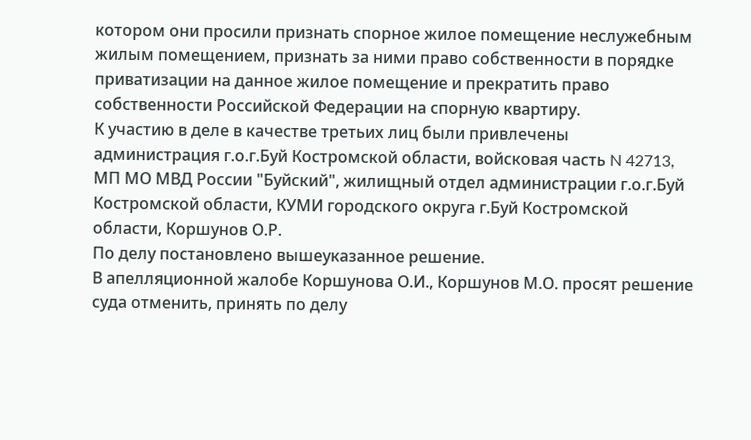котором они просили признать спорное жилое помещение неслужебным жилым помещением, признать за ними право собственности в порядке приватизации на данное жилое помещение и прекратить право собственности Российской Федерации на спорную квартиру.
К участию в деле в качестве третьих лиц были привлечены администрация г.о.г.Буй Костромской области, войсковая часть N 42713, МП МО МВД России "Буйский", жилищный отдел администрации г.о.г.Буй Костромской области, КУМИ городского округа г.Буй Костромской области, Коршунов О.Р.
По делу постановлено вышеуказанное решение.
В апелляционной жалобе Коршунова О.И., Коршунов М.О. просят решение суда отменить, принять по делу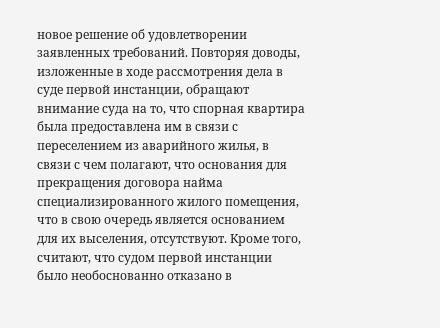новое решение об удовлетворении заявленных требований. Повторяя доводы, изложенные в ходе рассмотрения дела в суде первой инстанции, обращают внимание суда на то, что спорная квартира была предоставлена им в связи с переселением из аварийного жилья, в связи с чем полагают, что основания для прекращения договора найма специализированного жилого помещения, что в свою очередь является основанием для их выселения, отсутствуют. Кроме того, считают, что судом первой инстанции было необоснованно отказано в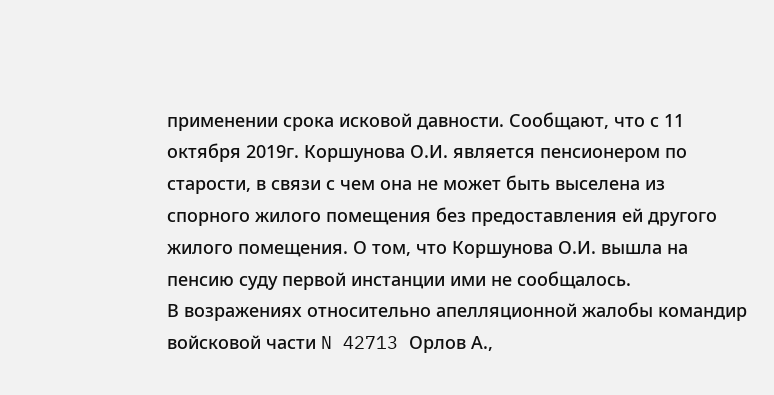применении срока исковой давности. Сообщают, что с 11 октября 2019г. Коршунова О.И. является пенсионером по старости, в связи с чем она не может быть выселена из спорного жилого помещения без предоставления ей другого жилого помещения. О том, что Коршунова О.И. вышла на пенсию суду первой инстанции ими не сообщалось.
В возражениях относительно апелляционной жалобы командир войсковой части N 42713 Орлов А.,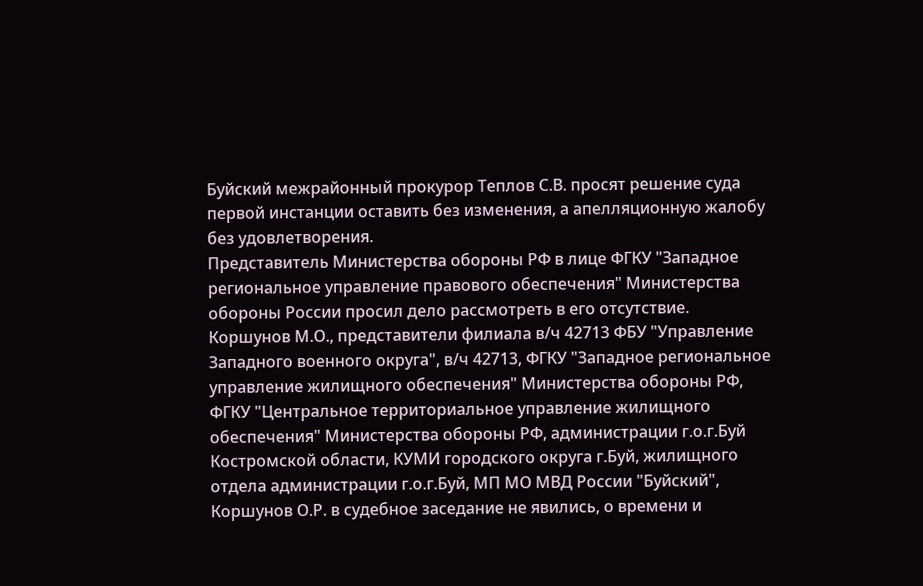Буйский межрайонный прокурор Теплов С.В. просят решение суда первой инстанции оставить без изменения, а апелляционную жалобу без удовлетворения.
Представитель Министерства обороны РФ в лице ФГКУ "Западное региональное управление правового обеспечения" Министерства обороны России просил дело рассмотреть в его отсутствие.
Коршунов М.О., представители филиала в/ч 42713 ФБУ "Управление Западного военного округа", в/ч 42713, ФГКУ "Западное региональное управление жилищного обеспечения" Министерства обороны РФ, ФГКУ "Центральное территориальное управление жилищного обеспечения" Министерства обороны РФ, администрации г.о.г.Буй Костромской области, КУМИ городского округа г.Буй, жилищного отдела администрации г.о.г.Буй, МП МО МВД России "Буйский", Коршунов О.Р. в судебное заседание не явились, о времени и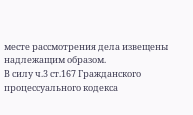месте рассмотрения дела извещены надлежащим образом.
В силу ч.3 ст.167 Гражданского процессуального кодекса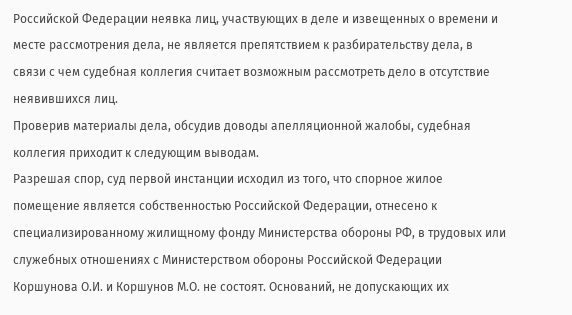Российской Федерации неявка лиц, участвующих в деле и извещенных о времени и месте рассмотрения дела, не является препятствием к разбирательству дела, в связи с чем судебная коллегия считает возможным рассмотреть дело в отсутствие неявившихся лиц.
Проверив материалы дела, обсудив доводы апелляционной жалобы, судебная коллегия приходит к следующим выводам.
Разрешая спор, суд первой инстанции исходил из того, что спорное жилое помещение является собственностью Российской Федерации, отнесено к специализированному жилищному фонду Министерства обороны РФ, в трудовых или служебных отношениях с Министерством обороны Российской Федерации Коршунова О.И. и Коршунов М.О. не состоят. Оснований, не допускающих их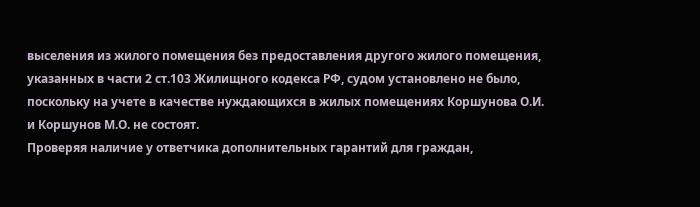выселения из жилого помещения без предоставления другого жилого помещения, указанных в части 2 ст.103 Жилищного кодекса РФ, судом установлено не было, поскольку на учете в качестве нуждающихся в жилых помещениях Коршунова О.И. и Коршунов М.О. не состоят.
Проверяя наличие у ответчика дополнительных гарантий для граждан,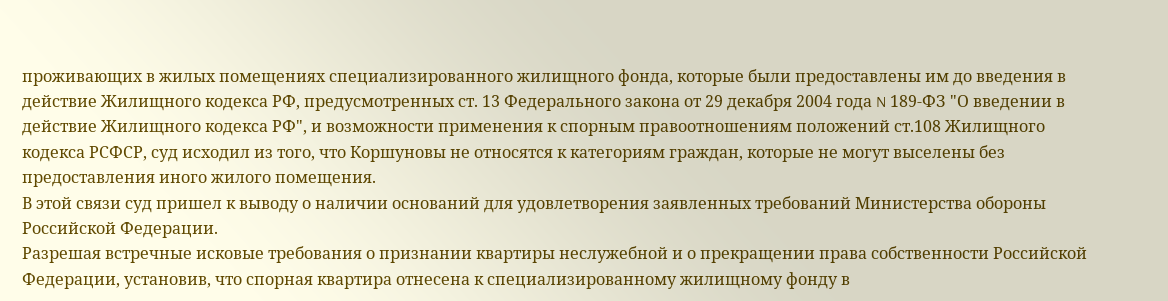проживающих в жилых помещениях специализированного жилищного фонда, которые были предоставлены им до введения в действие Жилищного кодекса РФ, предусмотренных ст. 13 Федерального закона от 29 декабря 2004 года N 189-ФЗ "О введении в действие Жилищного кодекса РФ", и возможности применения к спорным правоотношениям положений ст.108 Жилищного кодекса РСФСР, суд исходил из того, что Коршуновы не относятся к категориям граждан, которые не могут выселены без предоставления иного жилого помещения.
В этой связи суд пришел к выводу о наличии оснований для удовлетворения заявленных требований Министерства обороны Российской Федерации.
Разрешая встречные исковые требования о признании квартиры неслужебной и о прекращении права собственности Российской Федерации, установив, что спорная квартира отнесена к специализированному жилищному фонду в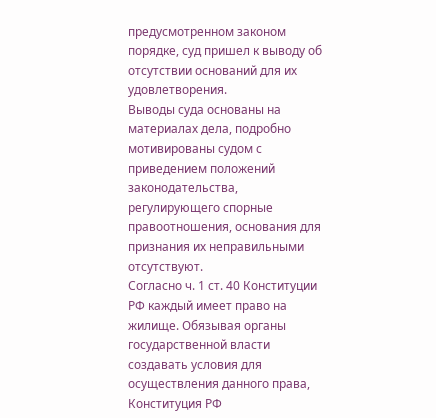предусмотренном законом порядке, суд пришел к выводу об отсутствии оснований для их удовлетворения.
Выводы суда основаны на материалах дела, подробно мотивированы судом с приведением положений законодательства, регулирующего спорные правоотношения, основания для признания их неправильными отсутствуют.
Согласно ч. 1 ст. 40 Конституции РФ каждый имеет право на жилище. Обязывая органы государственной власти создавать условия для осуществления данного права, Конституция РФ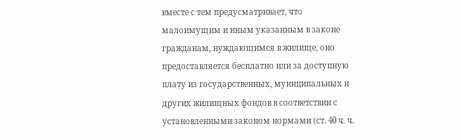вместе с тем предусматривает, что малоимущим и иным указанным в законе гражданам, нуждающимся в жилище, оно предоставляется бесплатно или за доступную плату из государственных, муниципальных и других жилищных фондов в соответствии с установленными законом нормами (ст. 40 ч. ч.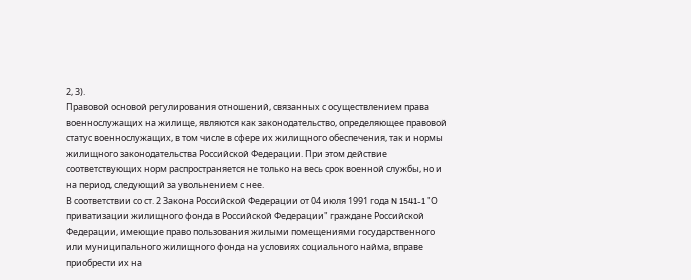2, 3).
Правовой основой регулирования отношений, связанных с осуществлением права военнослужащих на жилище, являются как законодательство, определяющее правовой статус военнослужащих, в том числе в сфере их жилищного обеспечения, так и нормы жилищного законодательства Российской Федерации. При этом действие соответствующих норм распространяется не только на весь срок военной службы, но и на период, следующий за увольнением с нее.
В соответствии со ст. 2 Закона Российской Федерации от 04 июля 1991 года N 1541-1 "О приватизации жилищного фонда в Российской Федерации" граждане Российской Федерации, имеющие право пользования жилыми помещениями государственного или муниципального жилищного фонда на условиях социального найма, вправе приобрести их на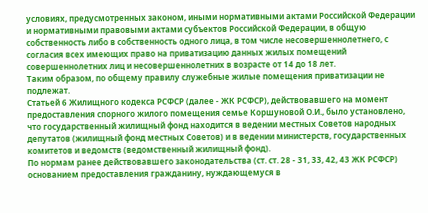условиях, предусмотренных законом, иными нормативными актами Российской Федерации и нормативными правовыми актами субъектов Российской Федерации, в общую собственность либо в собственность одного лица, в том числе несовершеннолетнего, с согласия всех имеющих право на приватизацию данных жилых помещений совершеннолетних лиц и несовершеннолетних в возрасте от 14 до 18 лет.
Таким образом, по общему правилу служебные жилые помещения приватизации не подлежат.
Статьей 6 Жилищного кодекса РСФСР (далее - ЖК РСФСР), действовавшего на момент предоставления спорного жилого помещения семье Коршуновой О.И., было установлено, что государственный жилищный фонд находится в ведении местных Советов народных депутатов (жилищный фонд местных Советов) и в ведении министерств, государственных комитетов и ведомств (ведомственный жилищный фонд).
По нормам ранее действовавшего законодательства (ст. ст. 28 - 31, 33, 42, 43 ЖК РСФСР) основанием предоставления гражданину, нуждающемуся в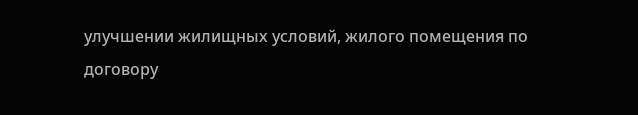улучшении жилищных условий, жилого помещения по договору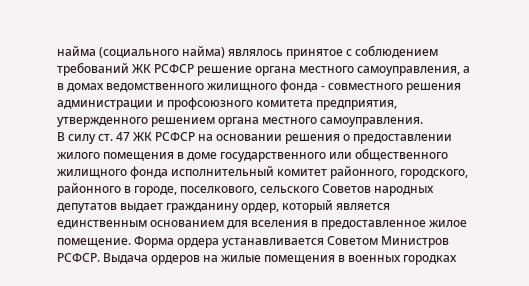найма (социального найма) являлось принятое с соблюдением требований ЖК РСФСР решение органа местного самоуправления, а в домах ведомственного жилищного фонда - совместного решения администрации и профсоюзного комитета предприятия, утвержденного решением органа местного самоуправления.
В силу ст. 47 ЖК РСФСР на основании решения о предоставлении жилого помещения в доме государственного или общественного жилищного фонда исполнительный комитет районного, городского, районного в городе, поселкового, сельского Советов народных депутатов выдает гражданину ордер, который является единственным основанием для вселения в предоставленное жилое помещение. Форма ордера устанавливается Советом Министров РСФСР. Выдача ордеров на жилые помещения в военных городках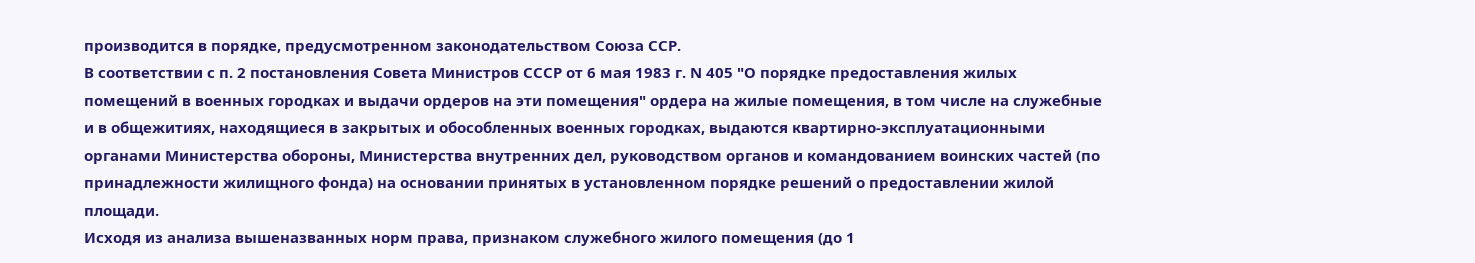производится в порядке, предусмотренном законодательством Союза ССР.
В соответствии с п. 2 постановления Совета Министров СССР от 6 мая 1983 г. N 405 "О порядке предоставления жилых помещений в военных городках и выдачи ордеров на эти помещения" ордера на жилые помещения, в том числе на служебные и в общежитиях, находящиеся в закрытых и обособленных военных городках, выдаются квартирно-эксплуатационными органами Министерства обороны, Министерства внутренних дел, руководством органов и командованием воинских частей (по принадлежности жилищного фонда) на основании принятых в установленном порядке решений о предоставлении жилой площади.
Исходя из анализа вышеназванных норм права, признаком служебного жилого помещения (до 1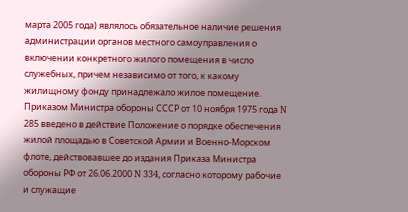марта 2005 года) являлось обязательное наличие решения администрации органов местного самоуправления о включении конкретного жилого помещения в число служебных, причем независимо от того, к какому жилищному фонду принадлежало жилое помещение.
Приказом Министра обороны СССР от 10 ноября 1975 года N 285 введено в действие Положение о порядке обеспечения жилой площадью в Советской Армии и Военно-Морском флоте, действовавшее до издания Приказа Министра обороны РФ от 26.06.2000 N 334, согласно которому рабочие и служащие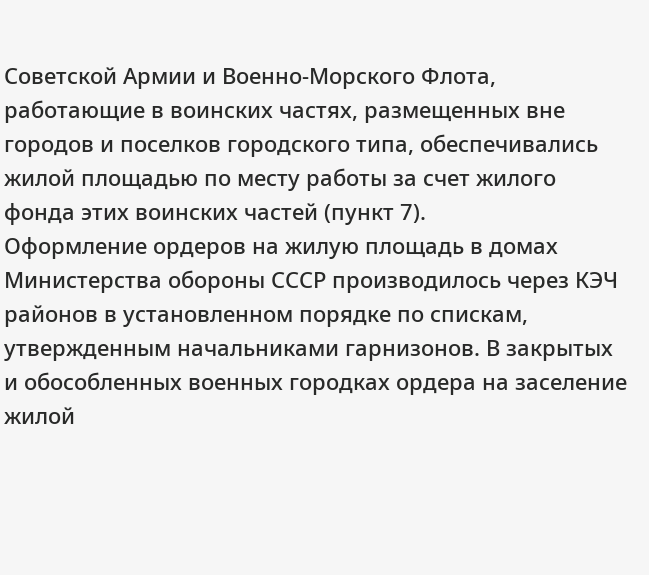Советской Армии и Военно-Морского Флота, работающие в воинских частях, размещенных вне городов и поселков городского типа, обеспечивались жилой площадью по месту работы за счет жилого фонда этих воинских частей (пункт 7).
Оформление ордеров на жилую площадь в домах Министерства обороны СССР производилось через КЭЧ районов в установленном порядке по спискам, утвержденным начальниками гарнизонов. В закрытых и обособленных военных городках ордера на заселение жилой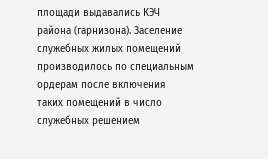площади выдавались КЭЧ района (гарнизона). Заселение служебных жилых помещений производилось по специальным ордерам после включения таких помещений в число служебных решением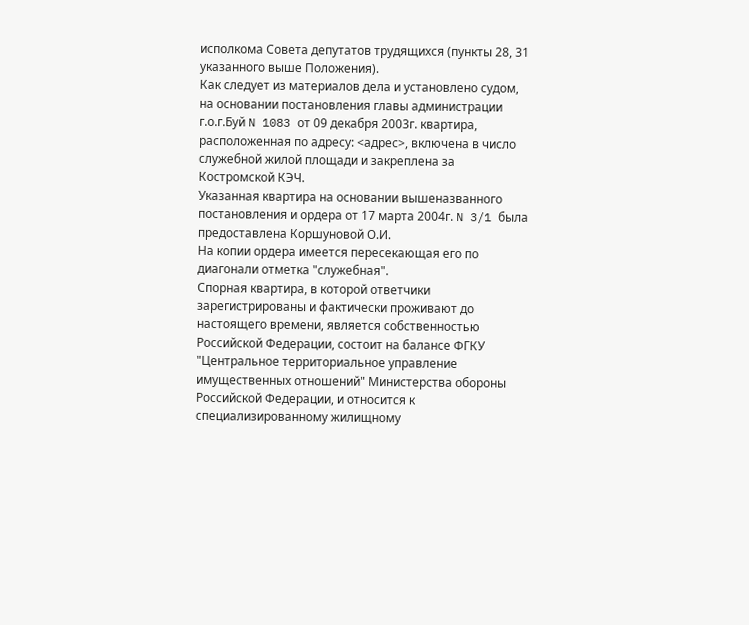исполкома Совета депутатов трудящихся (пункты 28, 31 указанного выше Положения).
Как следует из материалов дела и установлено судом, на основании постановления главы администрации г.о.г.Буй N 1083 от 09 декабря 2003г. квартира, расположенная по адресу: <адрес>, включена в число служебной жилой площади и закреплена за Костромской КЭЧ.
Указанная квартира на основании вышеназванного постановления и ордера от 17 марта 2004г. N 3/1 была предоставлена Коршуновой О.И.
На копии ордера имеется пересекающая его по диагонали отметка "служебная".
Спорная квартира, в которой ответчики зарегистрированы и фактически проживают до настоящего времени, является собственностью Российской Федерации, состоит на балансе ФГКУ "Центральное территориальное управление имущественных отношений" Министерства обороны Российской Федерации, и относится к специализированному жилищному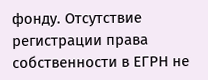фонду. Отсутствие регистрации права собственности в ЕГРН не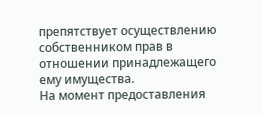препятствует осуществлению собственником прав в отношении принадлежащего ему имущества.
На момент предоставления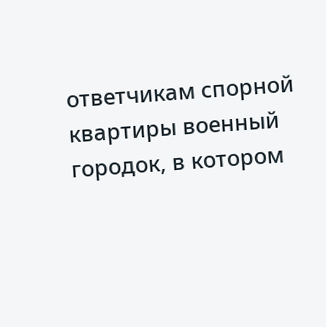ответчикам спорной квартиры военный городок, в котором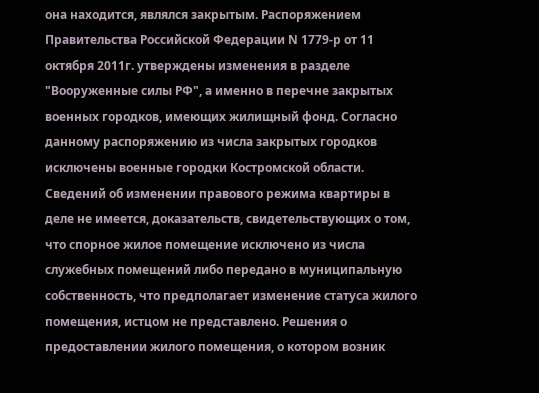она находится, являлся закрытым. Распоряжением Правительства Российской Федерации N 1779-р от 11 октября 2011г. утверждены изменения в разделе "Вооруженные силы РФ", а именно в перечне закрытых военных городков, имеющих жилищный фонд. Согласно данному распоряжению из числа закрытых городков исключены военные городки Костромской области.
Сведений об изменении правового режима квартиры в деле не имеется, доказательств, свидетельствующих о том, что спорное жилое помещение исключено из числа служебных помещений либо передано в муниципальную собственность, что предполагает изменение статуса жилого помещения, истцом не представлено. Решения о предоставлении жилого помещения, о котором возник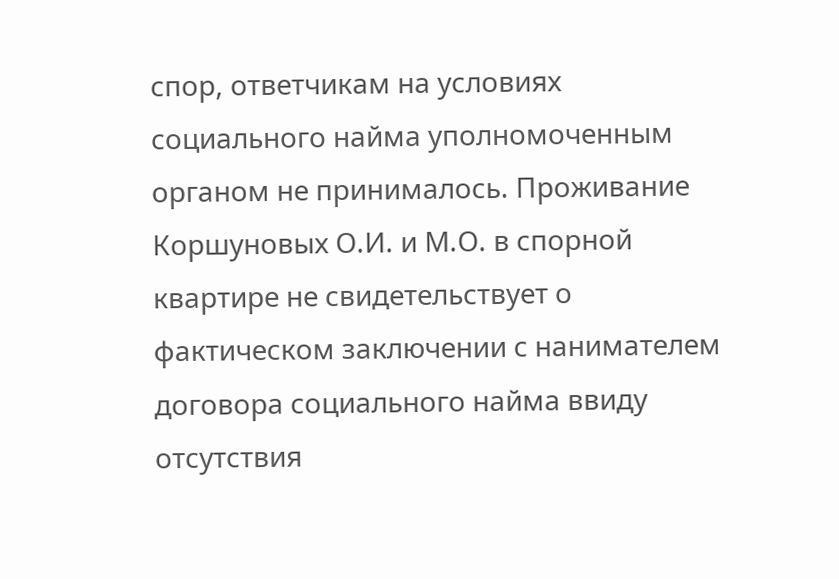спор, ответчикам на условиях социального найма уполномоченным органом не принималось. Проживание Коршуновых О.И. и М.О. в спорной квартире не свидетельствует о фактическом заключении с нанимателем договора социального найма ввиду отсутствия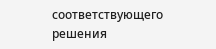соответствующего решения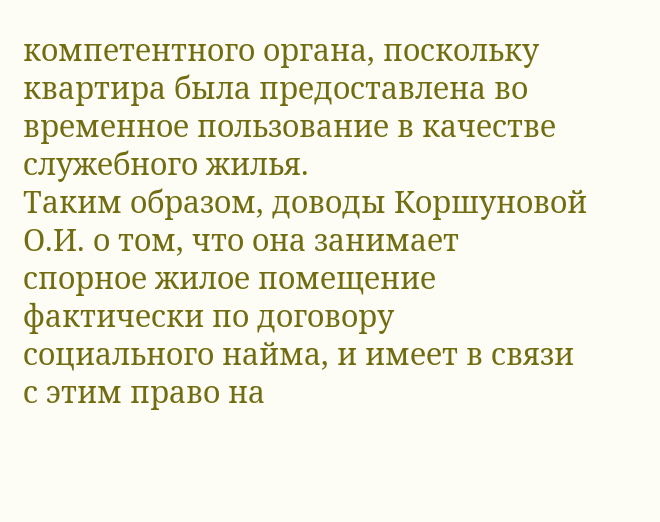компетентного органа, поскольку квартира была предоставлена во временное пользование в качестве служебного жилья.
Таким образом, доводы Коршуновой О.И. о том, что она занимает спорное жилое помещение фактически по договору социального найма, и имеет в связи с этим право на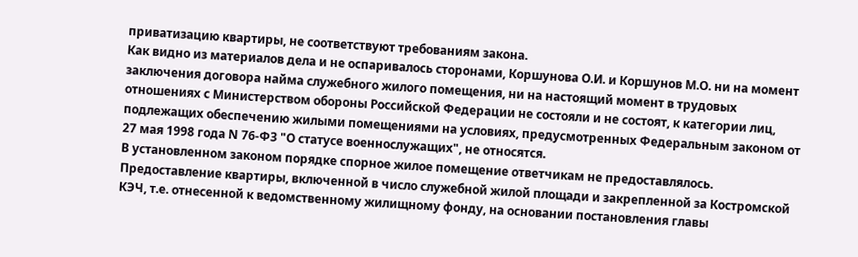приватизацию квартиры, не соответствуют требованиям закона.
Как видно из материалов дела и не оспаривалось сторонами, Коршунова О.И. и Коршунов М.О. ни на момент заключения договора найма служебного жилого помещения, ни на настоящий момент в трудовых отношениях с Министерством обороны Российской Федерации не состояли и не состоят, к категории лиц, подлежащих обеспечению жилыми помещениями на условиях, предусмотренных Федеральным законом от 27 мая 1998 года N 76-ФЗ "О статусе военнослужащих", не относятся.
В установленном законом порядке спорное жилое помещение ответчикам не предоставлялось. Предоставление квартиры, включенной в число служебной жилой площади и закрепленной за Костромской КЭЧ, т.е. отнесенной к ведомственному жилищному фонду, на основании постановления главы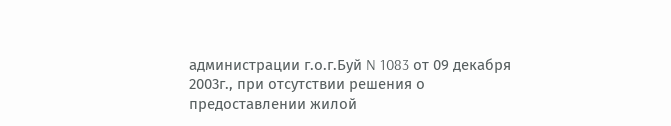администрации г.о.г.Буй N 1083 от 09 декабря 2003г., при отсутствии решения о предоставлении жилой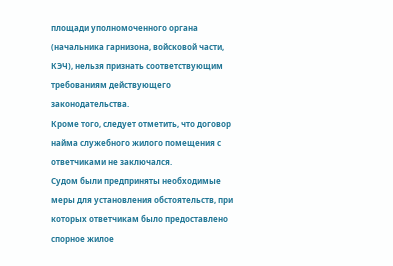площади уполномоченного органа (начальника гарнизона, войсковой части, КЭЧ), нельзя признать соответствующим требованиям действующего законодательства.
Кроме того, следует отметить, что договор найма служебного жилого помещения с ответчиками не заключался.
Судом были предприняты необходимые меры для установления обстоятельств, при которых ответчикам было предоставлено спорное жилое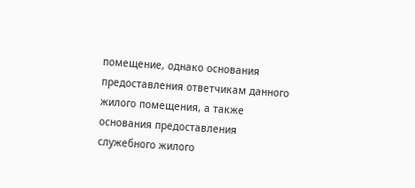помещение, однако основания предоставления ответчикам данного жилого помещения, а также основания предоставления служебного жилого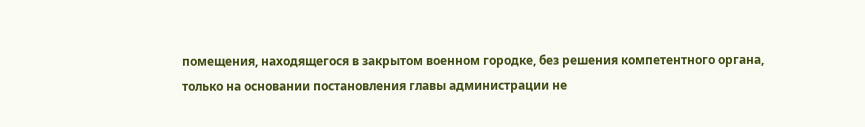помещения, находящегося в закрытом военном городке, без решения компетентного органа, только на основании постановления главы администрации не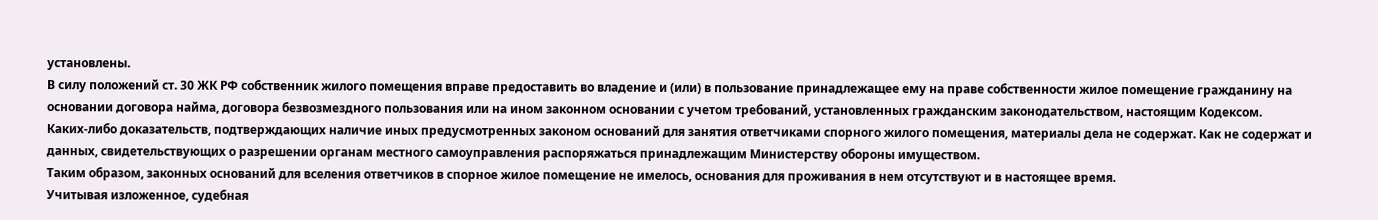установлены.
В силу положений ст. 30 ЖК РФ собственник жилого помещения вправе предоставить во владение и (или) в пользование принадлежащее ему на праве собственности жилое помещение гражданину на основании договора найма, договора безвозмездного пользования или на ином законном основании с учетом требований, установленных гражданским законодательством, настоящим Кодексом.
Каких-либо доказательств, подтверждающих наличие иных предусмотренных законом оснований для занятия ответчиками спорного жилого помещения, материалы дела не содержат. Как не содержат и данных, свидетельствующих о разрешении органам местного самоуправления распоряжаться принадлежащим Министерству обороны имуществом.
Таким образом, законных оснований для вселения ответчиков в спорное жилое помещение не имелось, основания для проживания в нем отсутствуют и в настоящее время.
Учитывая изложенное, судебная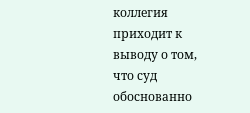коллегия приходит к выводу о том, что суд обоснованно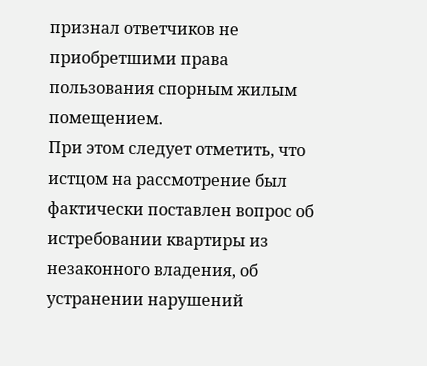признал ответчиков не приобретшими права пользования спорным жилым помещением.
При этом следует отметить, что истцом на рассмотрение был фактически поставлен вопрос об истребовании квартиры из незаконного владения, об устранении нарушений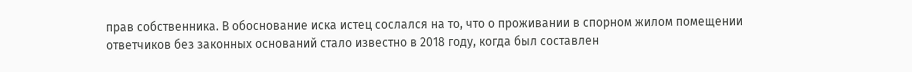прав собственника. В обоснование иска истец сослался на то, что о проживании в спорном жилом помещении ответчиков без законных оснований стало известно в 2018 году, когда был составлен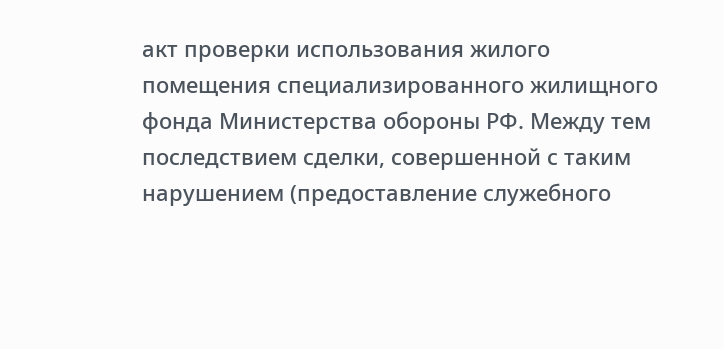акт проверки использования жилого помещения специализированного жилищного фонда Министерства обороны РФ. Между тем последствием сделки, совершенной с таким нарушением (предоставление служебного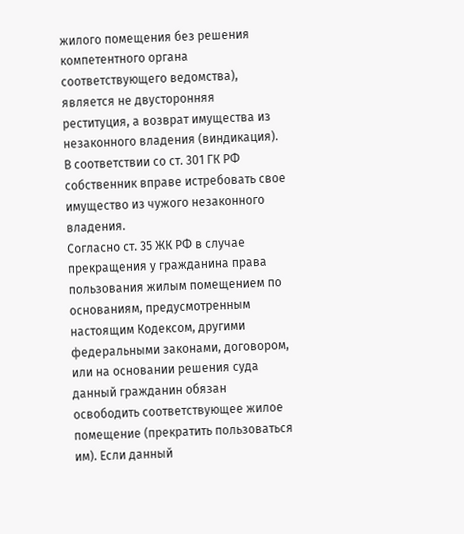жилого помещения без решения компетентного органа соответствующего ведомства), является не двусторонняя реституция, а возврат имущества из незаконного владения (виндикация).
В соответствии со ст. 301 ГК РФ собственник вправе истребовать свое имущество из чужого незаконного владения.
Согласно ст. 35 ЖК РФ в случае прекращения у гражданина права пользования жилым помещением по основаниям, предусмотренным настоящим Кодексом, другими федеральными законами, договором, или на основании решения суда данный гражданин обязан освободить соответствующее жилое помещение (прекратить пользоваться им). Если данный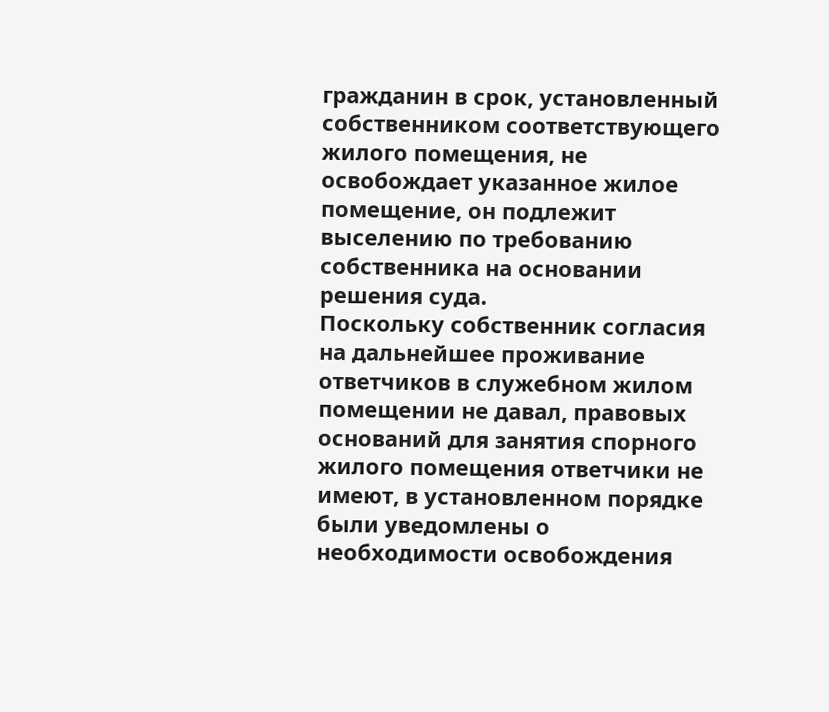гражданин в срок, установленный собственником соответствующего жилого помещения, не освобождает указанное жилое помещение, он подлежит выселению по требованию собственника на основании решения суда.
Поскольку собственник согласия на дальнейшее проживание ответчиков в служебном жилом помещении не давал, правовых оснований для занятия спорного жилого помещения ответчики не имеют, в установленном порядке были уведомлены о необходимости освобождения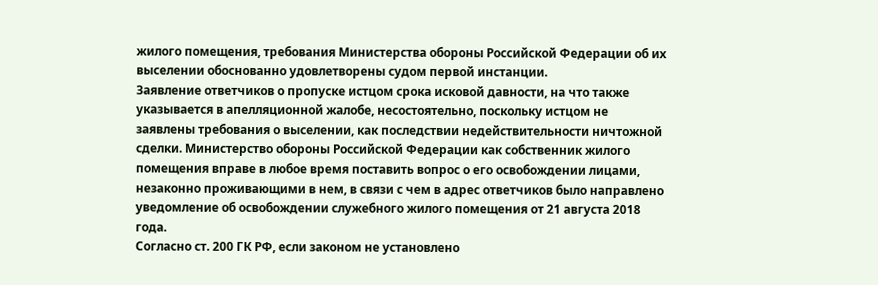жилого помещения, требования Министерства обороны Российской Федерации об их выселении обоснованно удовлетворены судом первой инстанции.
Заявление ответчиков о пропуске истцом срока исковой давности, на что также указывается в апелляционной жалобе, несостоятельно, поскольку истцом не заявлены требования о выселении, как последствии недействительности ничтожной сделки. Министерство обороны Российской Федерации как собственник жилого помещения вправе в любое время поставить вопрос о его освобождении лицами, незаконно проживающими в нем, в связи с чем в адрес ответчиков было направлено уведомление об освобождении служебного жилого помещения от 21 августа 2018 года.
Согласно ст. 200 ГК РФ, если законом не установлено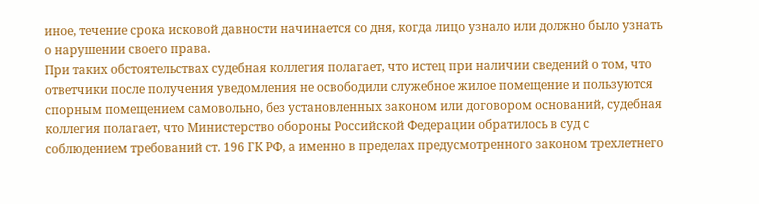иное, течение срока исковой давности начинается со дня, когда лицо узнало или должно было узнать о нарушении своего права.
При таких обстоятельствах судебная коллегия полагает, что истец при наличии сведений о том, что ответчики после получения уведомления не освободили служебное жилое помещение и пользуются спорным помещением самовольно, без установленных законом или договором оснований, судебная коллегия полагает, что Министерство обороны Российской Федерации обратилось в суд с соблюдением требований ст. 196 ГК РФ, а именно в пределах предусмотренного законом трехлетнего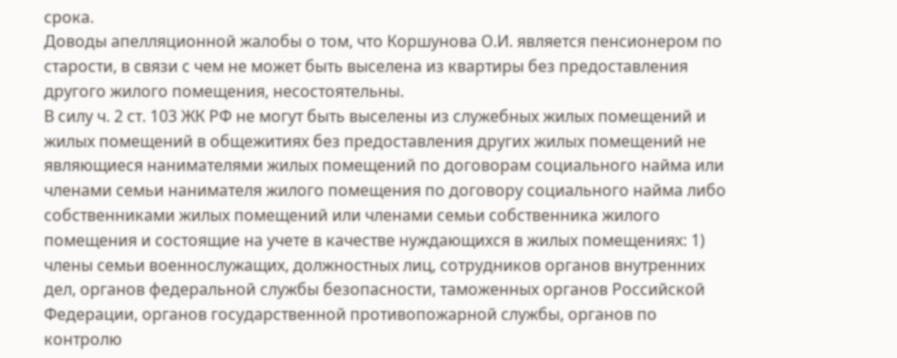срока.
Доводы апелляционной жалобы о том, что Коршунова О.И. является пенсионером по старости, в связи с чем не может быть выселена из квартиры без предоставления другого жилого помещения, несостоятельны.
В силу ч. 2 ст. 103 ЖК РФ не могут быть выселены из служебных жилых помещений и жилых помещений в общежитиях без предоставления других жилых помещений не являющиеся нанимателями жилых помещений по договорам социального найма или членами семьи нанимателя жилого помещения по договору социального найма либо собственниками жилых помещений или членами семьи собственника жилого помещения и состоящие на учете в качестве нуждающихся в жилых помещениях: 1) члены семьи военнослужащих, должностных лиц, сотрудников органов внутренних дел, органов федеральной службы безопасности, таможенных органов Российской Федерации, органов государственной противопожарной службы, органов по контролю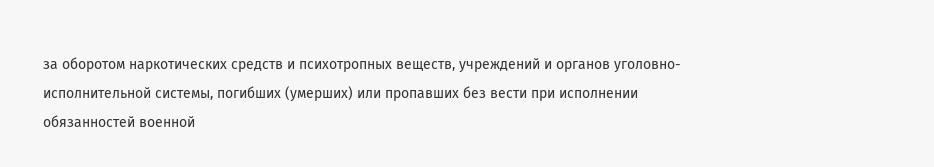за оборотом наркотических средств и психотропных веществ, учреждений и органов уголовно-исполнительной системы, погибших (умерших) или пропавших без вести при исполнении обязанностей военной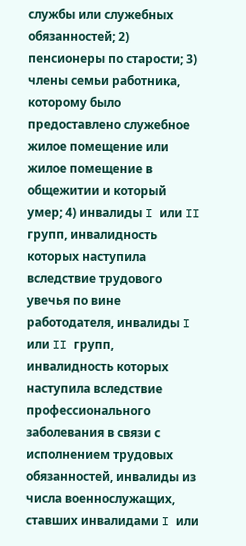службы или служебных обязанностей; 2) пенсионеры по старости; 3) члены семьи работника, которому было предоставлено служебное жилое помещение или жилое помещение в общежитии и который умер; 4) инвалиды I или II групп, инвалидность которых наступила вследствие трудового увечья по вине работодателя, инвалиды I или II групп, инвалидность которых наступила вследствие профессионального заболевания в связи с исполнением трудовых обязанностей, инвалиды из числа военнослужащих, ставших инвалидами I или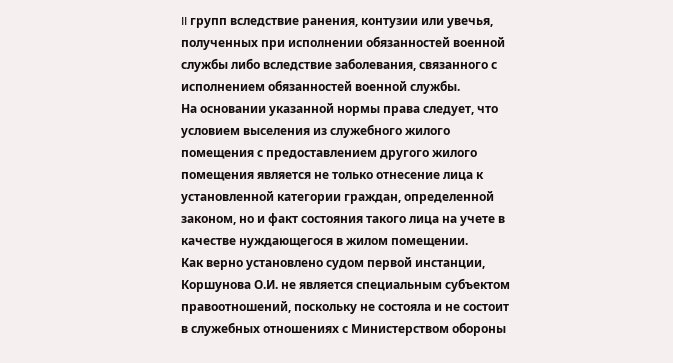II групп вследствие ранения, контузии или увечья, полученных при исполнении обязанностей военной службы либо вследствие заболевания, связанного с исполнением обязанностей военной службы.
На основании указанной нормы права следует, что условием выселения из служебного жилого помещения с предоставлением другого жилого помещения является не только отнесение лица к установленной категории граждан, определенной законом, но и факт состояния такого лица на учете в качестве нуждающегося в жилом помещении.
Как верно установлено судом первой инстанции, Коршунова О.И. не является специальным субъектом правоотношений, поскольку не состояла и не состоит в служебных отношениях с Министерством обороны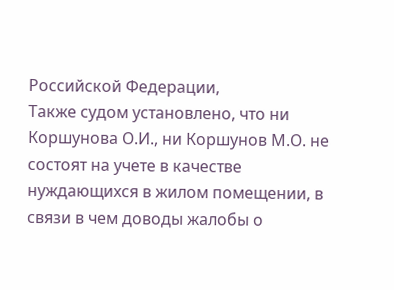Российской Федерации,
Также судом установлено, что ни Коршунова О.И., ни Коршунов М.О. не состоят на учете в качестве нуждающихся в жилом помещении, в связи в чем доводы жалобы о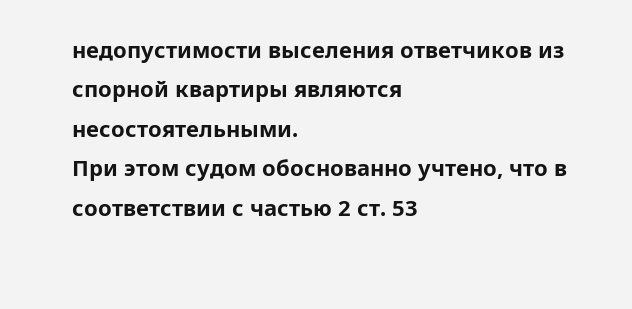недопустимости выселения ответчиков из спорной квартиры являются несостоятельными.
При этом судом обоснованно учтено, что в соответствии с частью 2 ст. 53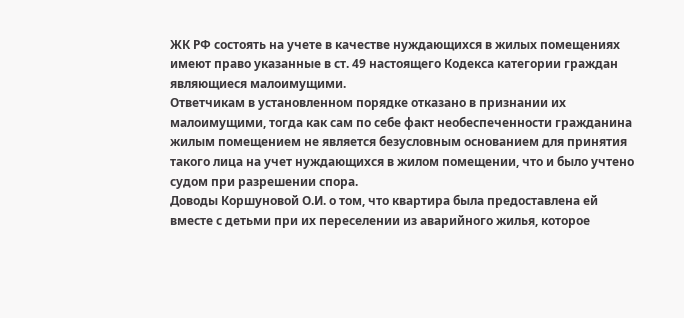ЖК РФ состоять на учете в качестве нуждающихся в жилых помещениях имеют право указанные в ст. 49 настоящего Кодекса категории граждан являющиеся малоимущими.
Ответчикам в установленном порядке отказано в признании их малоимущими, тогда как сам по себе факт необеспеченности гражданина жилым помещением не является безусловным основанием для принятия такого лица на учет нуждающихся в жилом помещении, что и было учтено судом при разрешении спора.
Доводы Коршуновой О.И. о том, что квартира была предоставлена ей вместе с детьми при их переселении из аварийного жилья, которое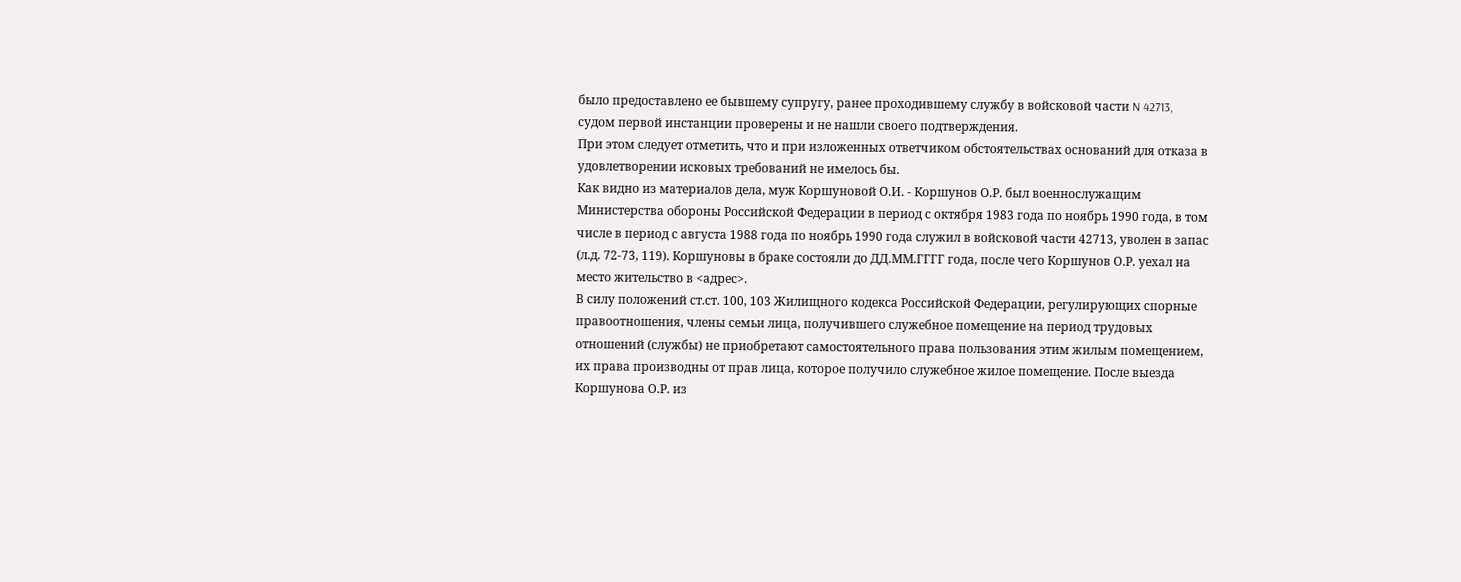было предоставлено ее бывшему супругу, ранее проходившему службу в войсковой части N 42713, судом первой инстанции проверены и не нашли своего подтверждения.
При этом следует отметить, что и при изложенных ответчиком обстоятельствах оснований для отказа в удовлетворении исковых требований не имелось бы.
Как видно из материалов дела, муж Коршуновой О.И. - Коршунов О.Р. был военнослужащим Министерства обороны Российской Федерации в период с октября 1983 года по ноябрь 1990 года, в том числе в период с августа 1988 года по ноябрь 1990 года служил в войсковой части 42713, уволен в запас (л.д. 72-73, 119). Коршуновы в браке состояли до ДД.ММ.ГГГГ года, после чего Коршунов О.Р. уехал на место жительство в <адрес>.
В силу положений ст.ст. 100, 103 Жилищного кодекса Российской Федерации, регулирующих спорные правоотношения, члены семьи лица, получившего служебное помещение на период трудовых отношений (службы) не приобретают самостоятельного права пользования этим жилым помещением, их права производны от прав лица, которое получило служебное жилое помещение. После выезда Коршунова О.Р. из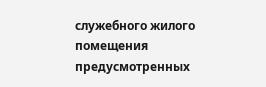служебного жилого помещения предусмотренных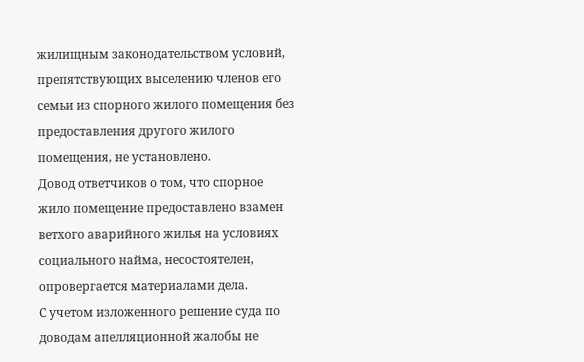жилищным законодательством условий, препятствующих выселению членов его семьи из спорного жилого помещения без предоставления другого жилого помещения, не установлено.
Довод ответчиков о том, что спорное жило помещение предоставлено взамен ветхого аварийного жилья на условиях социального найма, несостоятелен, опровергается материалами дела.
С учетом изложенного решение суда по доводам апелляционной жалобы не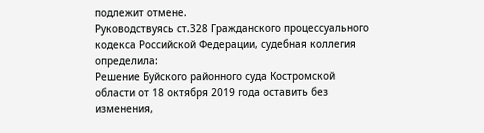подлежит отмене.
Руководствуясь ст.328 Гражданского процессуального кодекса Российской Федерации, судебная коллегия
определила:
Решение Буйского районного суда Костромской области от 18 октября 2019 года оставить без изменения,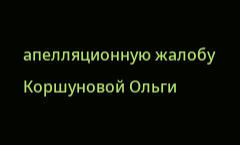апелляционную жалобу Коршуновой Ольги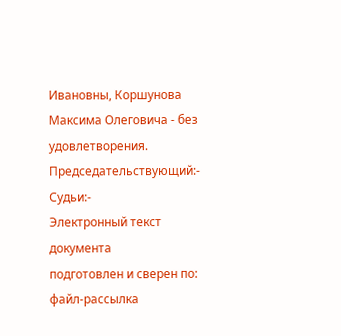Ивановны, Коршунова Максима Олеговича - без удовлетворения.
Председательствующий:-
Судьи:-
Электронный текст документа
подготовлен и сверен по:
файл-рассылка